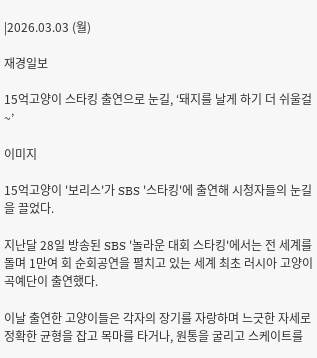|2026.03.03 (월)

재경일보

15억고양이 스타킹 출연으로 눈길, ‘돼지를 날게 하기 더 쉬울걸~’

이미지

15억고양이 '보리스'가 SBS '스타킹'에 출연해 시청자들의 눈길을 끌었다.

지난달 28일 방송된 SBS '놀라운 대회 스타킹'에서는 전 세계를 돌며 1만여 회 순회공연을 펼치고 있는 세계 최초 러시아 고양이 곡예단이 출연했다.

이날 출연한 고양이들은 각자의 장기를 자랑하며 느긋한 자세로 정확한 균형을 잡고 목마를 타거나, 원통을 굴리고 스케이트를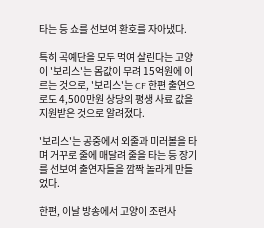타는 등 쇼를 선보여 환호를 자아냈다.

특히 곡예단을 모두 먹여 살린다는 고양이 '보리스'는 몸값이 무려 15억원에 이르는 것으로, '보리스'는 CF 한편 출연으로도 4,500만원 상당의 평생 사료 값을 지원받은 것으로 알려졌다.

'보리스'는 공중에서 외줄과 미러볼을 타며 거꾸로 줄에 매달려 줄을 타는 등 장기를 선보여 출연자들을 깜짝 놀라게 만들었다.

한편, 이날 방송에서 고양이 조련사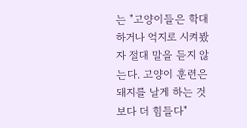는 "고양이들은 학대하거나 억지로 시켜봤자 절대 말을 듣지 않는다. 고양이 훈련은 돼지를 날게 하는 것보다 더 힘들다"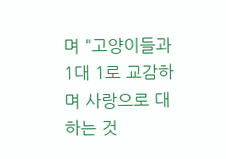며 "고양이들과 1대 1로 교감하며 사랑으로 대하는 것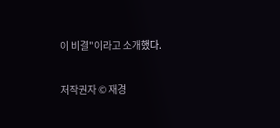이 비결"이라고 소개했다.

저작권자 © 재경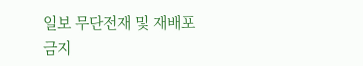일보 무단전재 및 재배포 금지